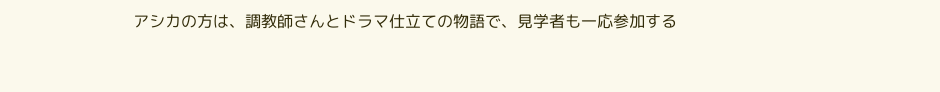アシカの方は、調教師さんとドラマ仕立ての物語で、見学者も一応参加する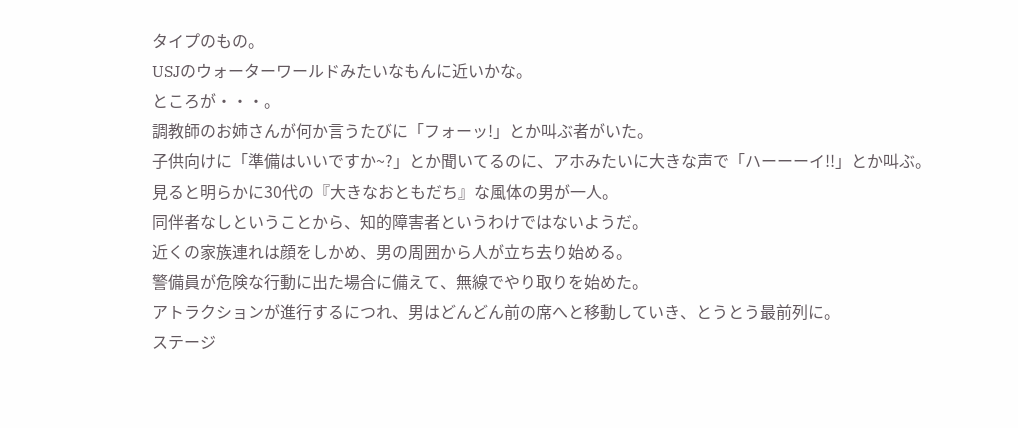タイプのもの。
USJのウォーターワールドみたいなもんに近いかな。
ところが・・・。
調教師のお姉さんが何か言うたびに「フォーッ!」とか叫ぶ者がいた。
子供向けに「準備はいいですか~?」とか聞いてるのに、アホみたいに大きな声で「ハーーーイ!!」とか叫ぶ。
見ると明らかに30代の『大きなおともだち』な風体の男が一人。
同伴者なしということから、知的障害者というわけではないようだ。
近くの家族連れは顔をしかめ、男の周囲から人が立ち去り始める。
警備員が危険な行動に出た場合に備えて、無線でやり取りを始めた。
アトラクションが進行するにつれ、男はどんどん前の席へと移動していき、とうとう最前列に。
ステージ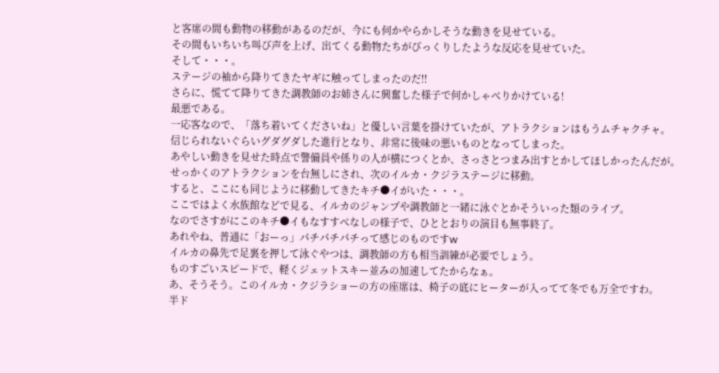と客席の間も動物の移動があるのだが、今にも何かやらかしそうな動きを見せている。
その間もいちいち叫び声を上げ、出てくる動物たちがびっくりしたような反応を見せていた。
そして・・・。
ステージの袖から降りてきたヤギに触ってしまったのだ!!
さらに、慌てて降りてきた調教師のお姉さんに興奮した様子で何かしゃべりかけている!
最悪である。
一応客なので、「落ち着いてくださいね」と優しい言葉を掛けていたが、アトラクションはもうムチャクチャ。
信じられないぐらいグダグダした進行となり、非常に後味の悪いものとなってしまった。
あやしい動きを見せた時点で警備員や係りの人が横につくとか、さっさとつまみ出すとかしてほしかったんだが。
せっかくのアトラクションを台無しにされ、次のイルカ・クジラステージに移動。
すると、ここにも同じように移動してきたキチ●イがいた・・・。
ここではよく水族館などで見る、イルカのジャンプや調教師と一緒に泳ぐとかそういった類のライブ。
なのでさすがにこのキチ●イもなすすべなしの様子で、ひととおりの演目も無事終了。
あれやね、普通に「おーっ」パチパチパチって感じのものですw
イルカの鼻先で足裏を押して泳ぐやつは、調教師の方も相当訓練が必要でしょう。
ものすごいスピードで、軽くジェットスキー並みの加速してたからなぁ。
あ、そうそう。このイルカ・クジラショーの方の座席は、椅子の底にヒーターが入ってて冬でも万全ですわ。
半ド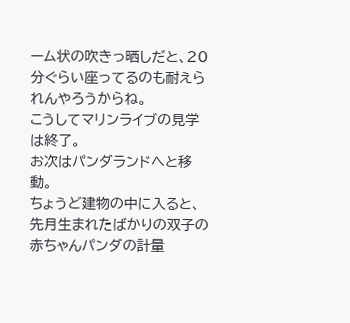ーム状の吹きっ晒しだと、20分ぐらい座ってるのも耐えられんやろうからね。
こうしてマリンライブの見学は終了。
お次はパンダランドへと移動。
ちょうど建物の中に入ると、先月生まれたばかりの双子の赤ちゃんパンダの計量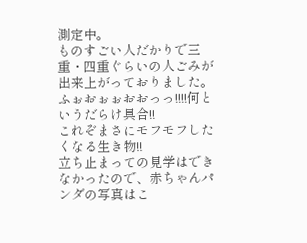測定中。
ものすごい人だかりで三重・四重ぐらいの人ごみが出来上がっておりました。
ふぉおぉぉおおっっ!!!!何というだらけ具合!!
これぞまさにモフモフしたくなる生き物!!
立ち止まっての見学はできなかったので、赤ちゃんパンダの写真はこ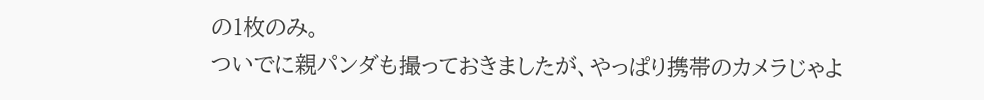の1枚のみ。
ついでに親パンダも撮っておきましたが、やっぱり携帯のカメラじゃよ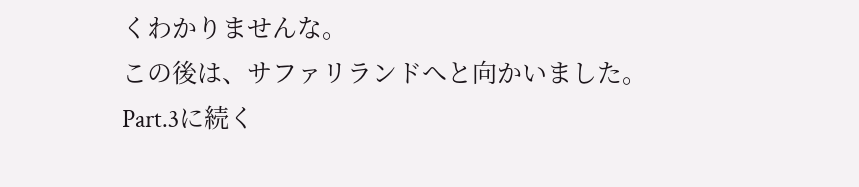くわかりませんな。
この後は、サファリランドへと向かいました。
Part.3に続く